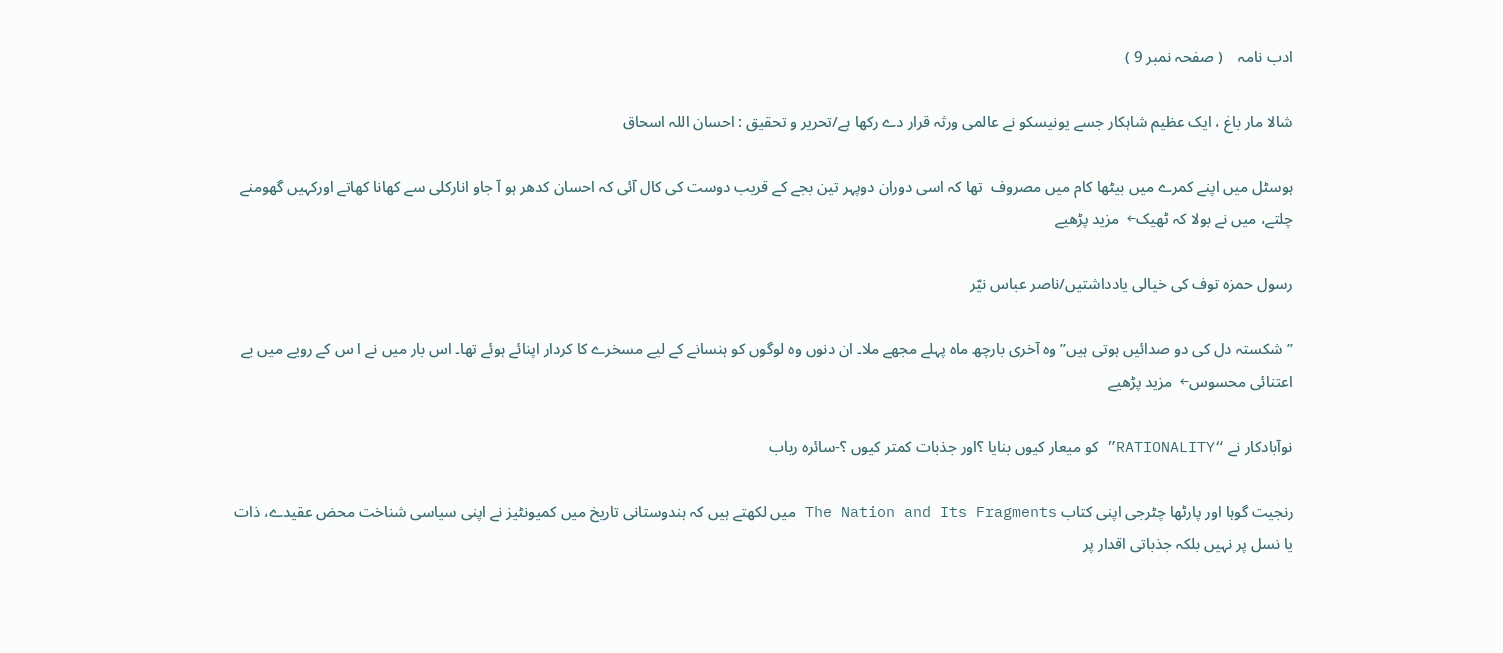ادب نامہ    ( صفحہ نمبر 9 )

شالا مار باغ ، ایک عظیم شاہکار جسے یونیسکو نے عالمی ورثہ قرار دے رکھا ہے/تحریر و تحقیق : احسان اللہ اسحاق

ہوسٹل میں اپنے کمرے میں بیٹھا کام میں مصروف  تھا کہ اسی دوران دوپہر تین بجے کے قریب دوست کی کال آئی کہ احسان کدھر ہو آ جاو انارکلی سے کھانا کھاتے اورکہیں گھومنے چلتے، میں نے بولا کہ ٹھیک←  مزید پڑھیے

رسول حمزہ توف کی خیالی یادداشتیں/ناصر عباس نیّر

’’شکستہ دل کی دو صدائیں ہوتی ہیں’’ وہ آخری بارچھ ماہ پہلے مجھے ملا۔ ان دنوں وہ لوگوں کو ہنسانے کے لیے مسخرے کا کردار اپنائے ہوئے تھا۔ اس بار میں نے ا س کے رویے میں بے اعتنائی محسوس←  مزید پڑھیے

نوآبادکار نے “RATIONALITY” کو میعار کیوں بنایا ؟اور جذبات کمتر کیوں ؟-سائرہ رباب

رنجیت گوہا اور پارٹھا چٹرجی اپنی کتاب The Nation and Its Fragments میں لکھتے ہیں کہ ہندوستانی تاریخ میں کمیونٹیز نے اپنی سیاسی شناخت محض عقیدے، ذات یا نسل پر نہیں بلکہ جذباتی اقدار پر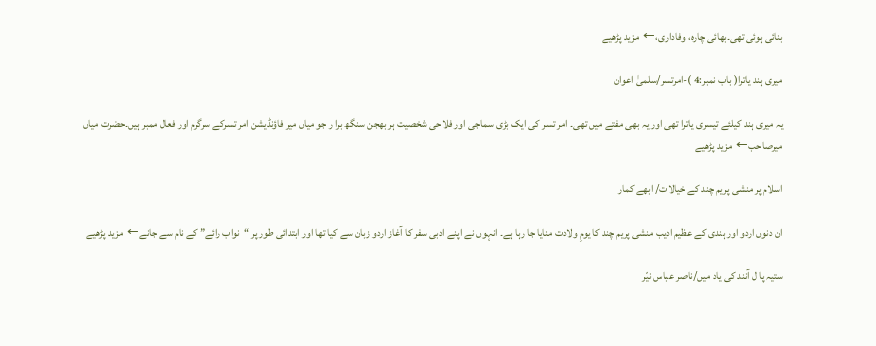بنائی ہوئی تھی۔بھائی چارہ، وفاداری،←  مزید پڑھیے

میری ہند یاترا( باب نمبر:4 )-امرتسر/سلمیٰ اعوان

یہ میری ہند کیلئے تیسری یاترا تھی اور یہ بھی مفتے میں تھی۔ امر تسر کی ایک بڑی سماجی اور فلاحی شخصیت ہر بھجن سنگھ برا ر جو میاں میر فاؤنڈیشن امر تسرکے سرگرم اور فعال ممبر ہیں۔حضرت میاں میرصاحب←  مزید پڑھیے

اسلام پر منشی پریم چند کے خیالات/ ابھے کمار

ان دنوں اردو اور ہندی کے عظیم ادیب منشی پریم چند کا یومِ ولادت منایا جا رہا ہے۔ انہوں نے اپنے ادبی سفر کا آغاز اردو زبان سے کیا تھا اور ابتدائی طور پر “نواب رائے” کے نام سے جانے←  مزید پڑھیے

ستیہ پا ل آنند کی یاد میں/ناصر عباس نیّر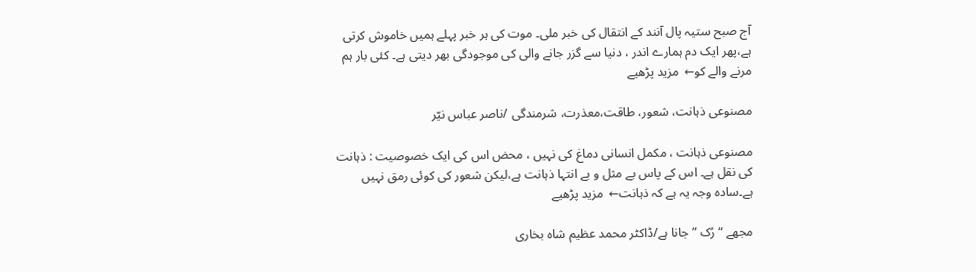آج صبح ستیہ پال آنند کے انتقال کی خبر ملی۔ موت کی ہر خبر پہلے ہمیں خاموش کرتی ہے،پھر ایک دم ہمارے اندر ، دنیا سے گزر جانے والی کی موجودگی بھر دیتی ہے۔ کئی بار ہم مرنے والے کو←  مزید پڑھیے

مصنوعی ذہانت، شعور، طاقت،معذرت، شرمندگی /ناصر عباس نیّر

مصنوعی ذہانت ، مکمل انسانی دماغ کی نہیں ، محض اس کی ایک خصوصیت : ذہانت کی نقل ہے۔ اس کے پاس بے مثل و بے انتہا ذہانت ہے،لیکن شعور کی کوئی رمق نہیں ہے۔سادہ وجہ یہ ہے کہ ذہانت←  مزید پڑھیے

مجھے “رُک ” جانا ہے/ڈاکٹر محمد عظیم شاہ بخاری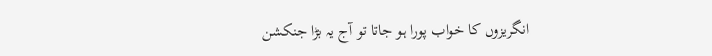انگریزوں کا خواب پورا ہو جاتا تو آج یہ بڑا جنکشن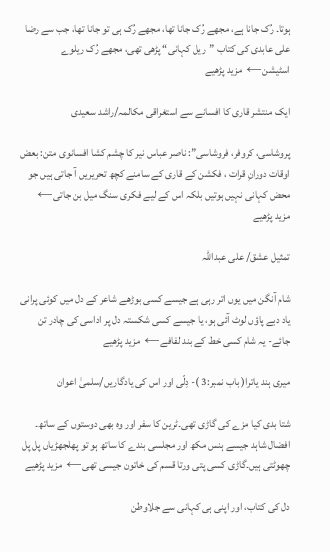ہوتا۔ رُک جانا ہے، مجھے رُک جانا تھا، مجھے رُک ہی تو جانا تھا، جب سے رضا علی عابدی کی کتاب ”ریل کہانی“ پڑھی تھی، مجھے رُک ریلوے اسٹیشن←  مزید پڑھیے

ایک منتشر قاری کا افسانے سے استغراقی مکالمہ/راشد سعیدی

پروشاسی، کروفر، فروشاسی”: ناصر عباس نیر کا چشم کشا افسانوی متن: بعض اوقات دورانِ قرات ، فکشن کے قاری کے سامنے کچھ تحریریں آ جاتی ہیں جو محض کہانی نہیں ہوتیں بلکہ اس کے لیے فکری سنگ میل بن جاتی←  مزید پڑھیے

تمثیل عشق/ علی عبداللہ

شام آنگن میں یوں اتر رہی ہے جیسے کسی بوڑھے شاعر کے دل میں کوئی پرانی یاد دبے پاؤں لوٹ آئی ہو، یا جیسے کسی شکستہ دل پر اداسی کی چادر تن جائے- یہ شام کسی خط کے بند لفافے←  مزید پڑھیے

میری ہند یاترا( باب نمبر:3 )- دِلّی اور اس کی یادگاریں/سلمیٰ اعوان

شتا بدی کیا مزے کی گاڑی تھی۔ٹرین کا سفر اور وہ بھی دوستوں کے ساتھ۔ افضال شاہد جیسے ہنس مکھ اور مجلسی بندے کا ساتھ ہو تو پھلجھڑیاں پل پل چھوٹتی ہیں۔گاڑی کسی پتی ورتا قسم کی خاتون جیسی تھی←  مزید پڑھیے

دل کی کتاب، اور اپنی ہی کہانی سے جلاوطن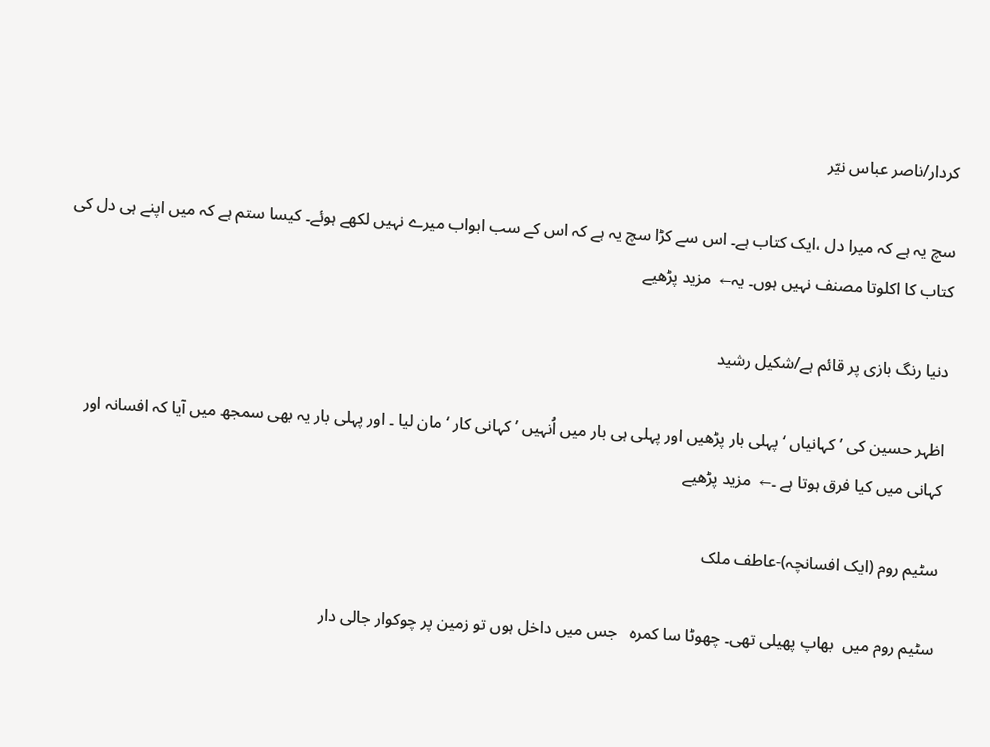کردار/ناصر عباس نیّر

سچ یہ ہے کہ میرا دل ،ایک کتاب ہے۔ اس سے کڑا سچ یہ ہے کہ اس کے سب ابواب میرے نہیں لکھے ہوئے۔ کیسا ستم ہے کہ میں اپنے ہی دل کی کتاب کا اکلوتا مصنف نہیں ہوں۔ یہ←  مزید پڑھیے

دنیا رنگ بازی پر قائم ہے/شکیل رشید

اظہر حسین کی ’ کہانیاں ‘ پہلی بار پڑھیں اور پہلی ہی بار میں اُنہیں ’ کہانی کار ‘ مان لیا ۔ اور پہلی بار یہ بھی سمجھ میں آیا کہ افسانہ اور کہانی میں کیا فرق ہوتا ہے ۔←  مزید پڑھیے

سٹیم روم (ایک افسانچہ)-عاطف ملک

سٹیم روم میں  بھاپ پھیلی تھی۔ چھوٹا سا کمرہ   جس میں داخل ہوں تو زمین پر چوکوار جالی دار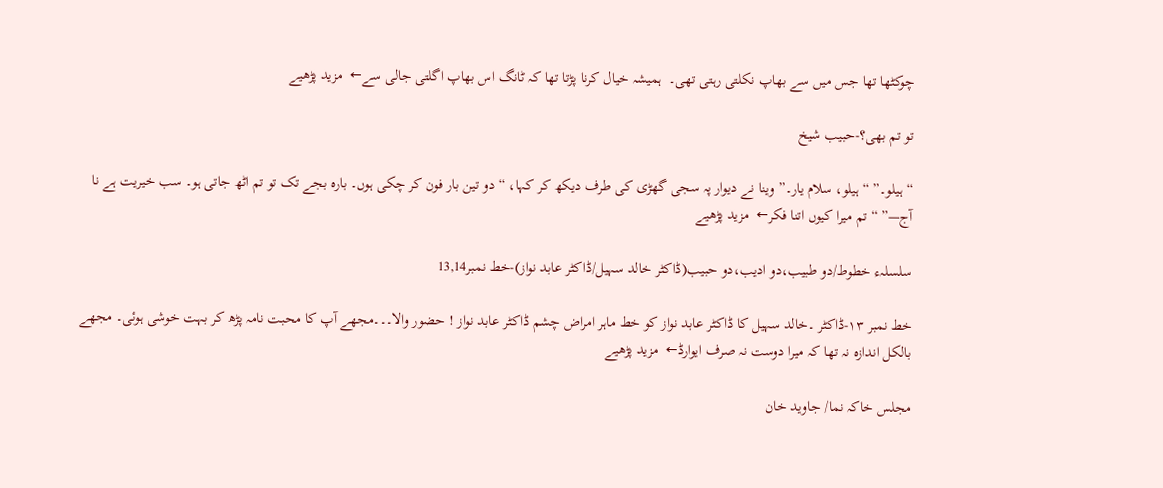چوکٹھا تھا جس میں سے بھاپ نکلتی رہتی تھی۔  ہمیشہ خیال کرنا پڑتا تھا کہ ٹانگ اس بھاپ اگلتی جالی سے←  مزید پڑھیے

تو تم بھی؟-حبیب شیخ

“ہیلو۔” “ہیلو، سلام یار۔” وینا نے دیوار پہ سجی گھڑی کی طرف دیکھ کر کہا، “دو تین بار فون کر چکی ہوں۔ بارہ بجے تک تو تم اٹھ جاتی ہو۔ سب خیریت ہے نا آج—” “تم میرا کیوں اتنا فکر←  مزید پڑھیے

سلسلہء خطوط/دو طبیب،دو ادیب،دو حبیب(ڈاکٹر خالد سہیل/ڈاکٹر عابد نواز)-خط نمبر13,14

خط نمبر ۱۳-ڈاکٹر ۔خالد سہیل کا ڈاکٹر عابد نواز کو خط ماہر امراض چشم ڈاکٹر عابد نواز ! حضور والا۔۔۔مجھے آپ کا محبت نامہ پڑھ کر بہت خوشی ہوئی۔ مجھے بالکل اندازہ نہ تھا کہ میرا دوست نہ صرف ایوارڈ←  مزید پڑھیے

مجلس خاکہ نما/ جاوید خان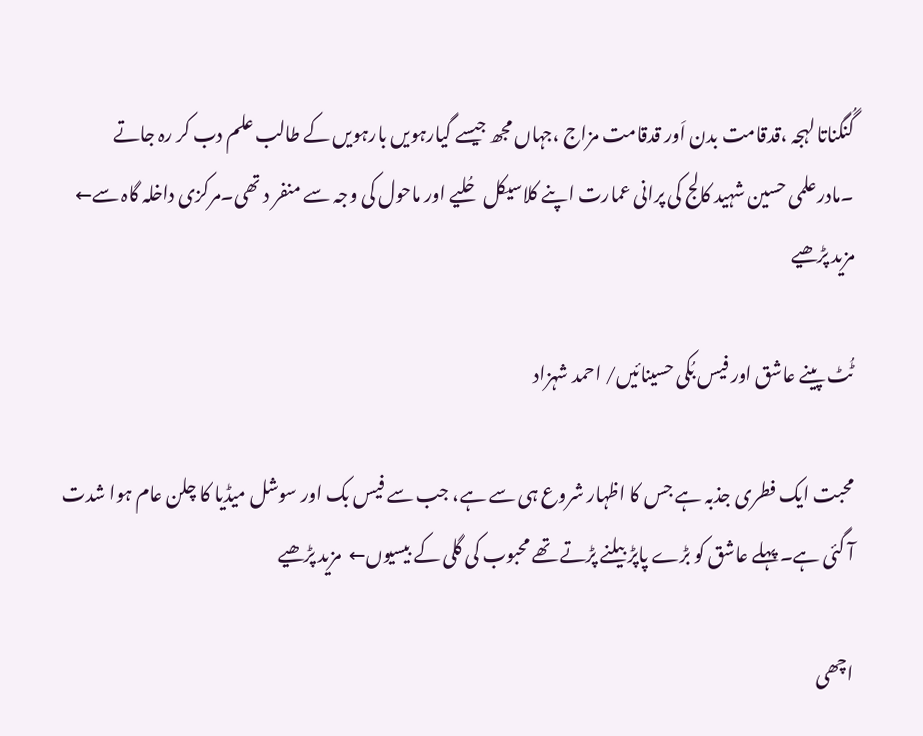گُنگناتا لہجہ ،قدقامت بدن اَور قدقامت مزاج ،جہاں مجھ جیسے گیارہویں بارہویں کے طالب علم دب کر رہ جاتے ۔مادرعلمی حسین شہید کالج کی پرانی عمارت اپنے کلاسیکل حُلیے اور ماحول کی وجہ سے منفر د تھی۔مرکزی داخلہ گاہ سے←  مزید پڑھیے

ٹُٹ پینے عاشق اور فیس بُکی حسینائیں/ احمد شہزاد

محبت ایک فطری جذبہ ہے جس کا اظہار شروع ہی سے ہے، جب سے فیس بک اور سوشل میڈیا کا چلن عام ہوا شدت آ گئی ہے۔ پہلے عاشق کو بڑے پاپڑ بیلنے پڑتے تھے محبوب کی گلی کے بیسیوں←  مزید پڑھیے

اچھی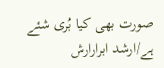صورت بھی کیا بُری شئے ہے/ارشد ابرارارش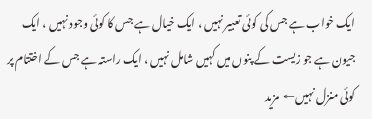ایک خواب ہے جس کی کوئی تعبیر نہیں ، ایک خیال ہے جس کا کوئی وجود نہیں ، ایک جیون ہے جو زیست کے پنوں میں کہیں شامل نہیں ، ایک راستہ ہے جس کے اختتام پر کوئی منزل نہیں←  مزید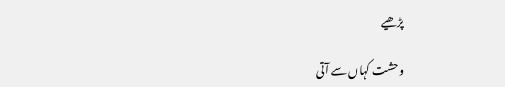پڑھیے

وحشت کہاں سے آتی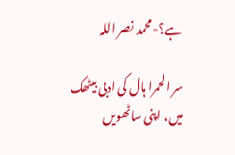ہے؟-محمد نصر اللہ

سر الحمرا ہال کی ادبی بیٹھک میں، اپنی ساٹھویں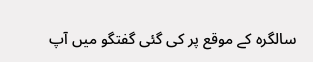سالگرہ کے موقع پر کی گئی گفتگو میں آپ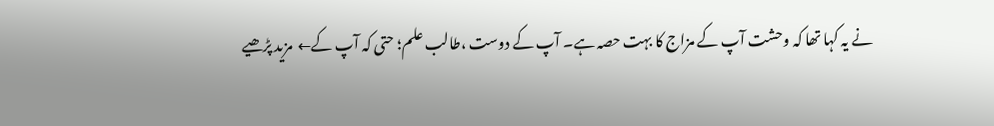نے یہ کہا تھا کہ وحشت آپ کے مزاج کا بہت حصہ ہے۔ آپ کے دوست ،طالب علم؛ حتی کہ آپ کے←  مزید پڑھیے